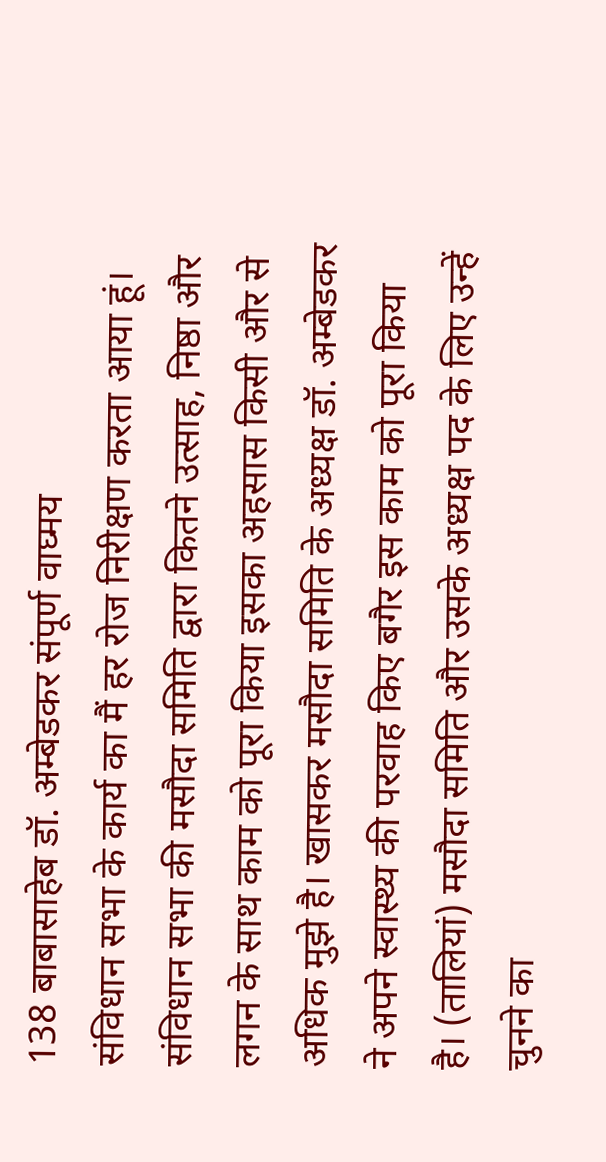138 बाबासाहेब डॉ. अम्बेडकर संपूर्ण वाघ्मय
संविधान सभा के कार्य का मैं हर रोज निरीक्षण करता आया हूं। संविधान सभा की मसौदा समिति द्वारा कितने उत्साह, निष्ठा और लगन के साथ काम को पूरा किया इसका अहसास किसी और से अधिक मुझे है। खासकर मसौदा समिति के अध्यक्ष डॉ. अम्बेडकर ने अपने स्वास्थ्य की परवाह किए बगैर इस काम को पूरा किया है। (तालियां) मसौदा समिति और उसके अध्यक्ष पद के लिए उन्हें चुनने का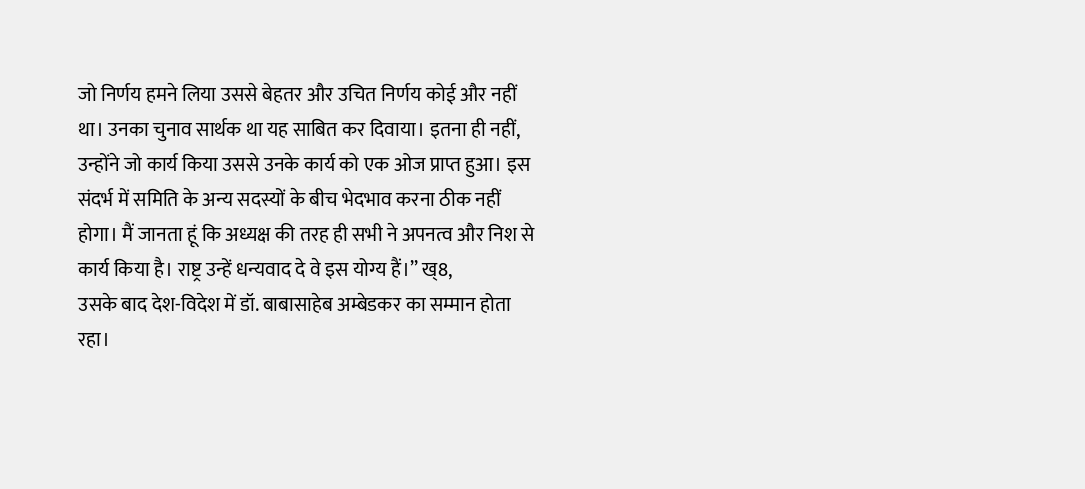जो निर्णय हमने लिया उससे बेहतर और उचित निर्णय कोई और नहीं था। उनका चुनाव सार्थक था यह साबित कर दिवाया। इतना ही नहीं, उन्होंने जो कार्य किया उससे उनके कार्य को एक ओज प्राप्त हुआ। इस संदर्भ में समिति के अन्य सदस्यों के बीच भेदभाव करना ठीक नहीं होगा। मैं जानता हूं कि अध्यक्ष की तरह ही सभी ने अपनत्व और निश से कार्य किया है। राष्ट्र उन्हें धन्यवाद दे वे इस योग्य हैं।’’ ख्8,
उसके बाद देश-विदेश में डॉ. बाबासाहेब अम्बेडकर का सम्मान होता रहा।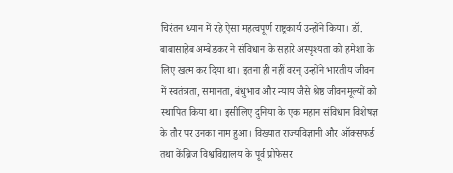चिरंतन ध्यान में रहे ऐसा महत्वपूर्ण राष्ट्रकार्य उन्होंने किया। डॉ. बाबासाहेब अम्बेडकर ने संविधान के सहारे अस्पृश्यता को हमेशा के लिए खत्म कर दिया था। इतना ही नहीं वरन् उन्होंने भारतीय जीवन में स्वतंत्रता, समानता, बंधुभाव और न्याय जैसे श्रेष्ठ जीवनमूल्यों को स्थापित किया था। इसीलिए दुनिया के एक महान संविधान विशेषज्ञ के तौर पर उनका नाम हुआ। विख्यात राज्यविज्ञानी और ऑक्सफर्ड तथा केंब्रिज विश्वविद्यालय के पूर्व प्रोफेसर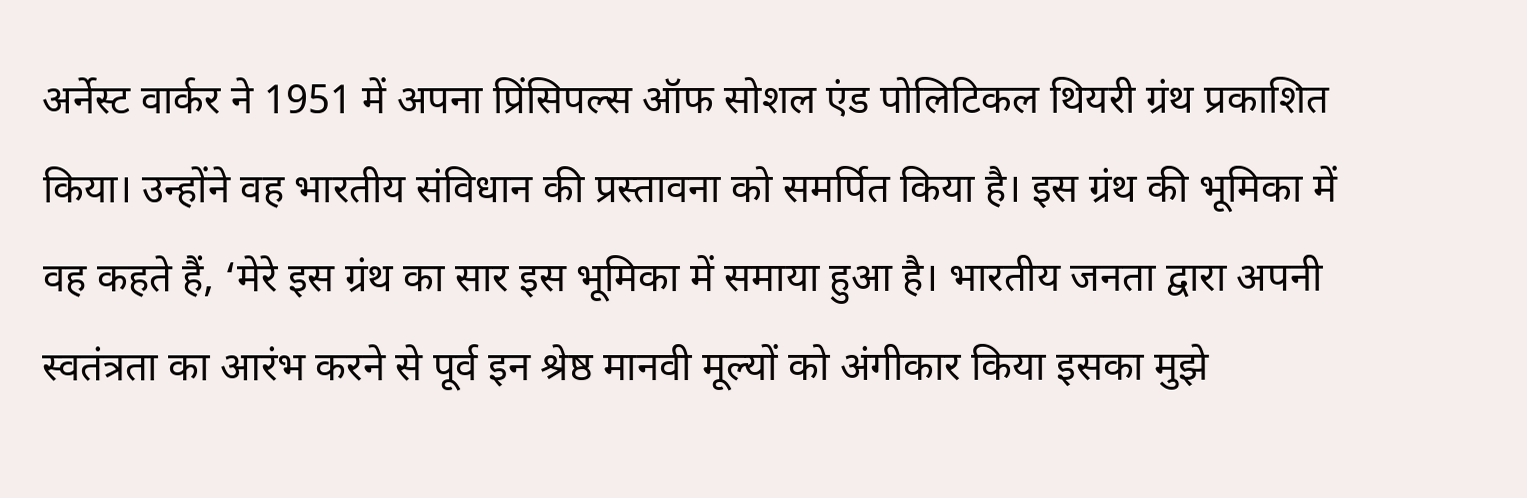अर्नेस्ट वार्कर ने 1951 में अपना प्रिंसिपल्स ऑफ सोशल एंड पोलिटिकल थियरी ग्रंथ प्रकाशित किया। उन्होंने वह भारतीय संविधान की प्रस्तावना को समर्पित किया है। इस ग्रंथ की भूमिका में वह कहते हैं, ‘मेरे इस ग्रंथ का सार इस भूमिका में समाया हुआ है। भारतीय जनता द्वारा अपनी स्वतंत्रता का आरंभ करने से पूर्व इन श्रेष्ठ मानवी मूल्यों को अंगीकार किया इसका मुझे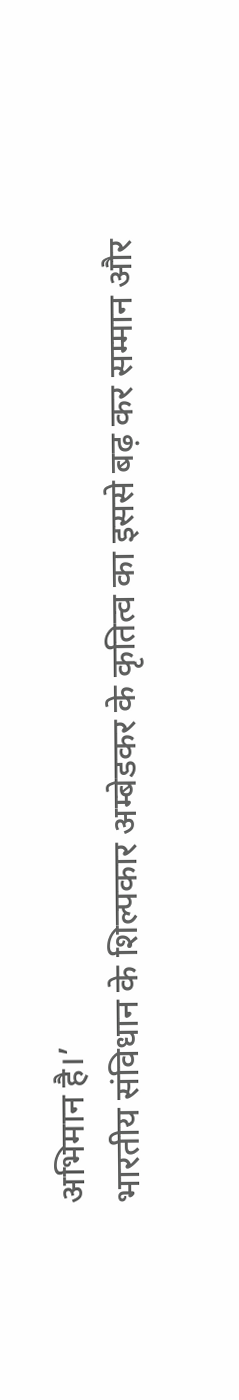अभिमान है।’
भारतीय संविधान के शिल्पकार अम्बेडकर के कृतित्व का इससे बढ़ कर सम्मान और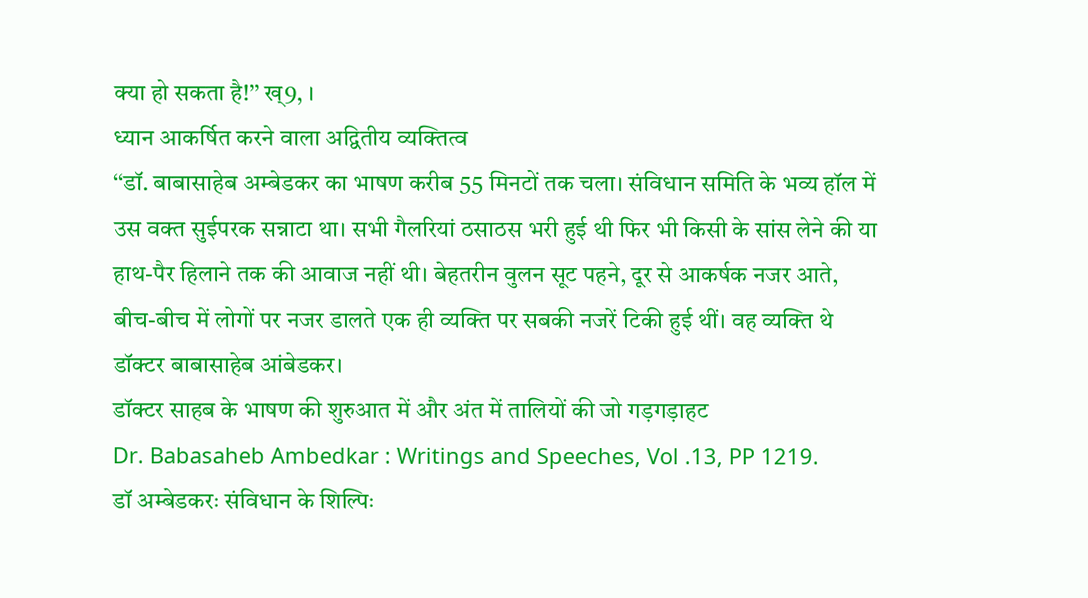क्या हो सकता है!’’ ख्9, ।
ध्यान आकर्षित करने वाला अद्वितीय व्यक्तित्व
‘‘डॉ. बाबासाहेब अम्बेडकर का भाषण करीब 55 मिनटों तक चला। संविधान समिति के भव्य हॉल में उस वक्त सुईपरक सन्नाटा था। सभी गैलरियां ठसाठस भरी हुई थी फिर भी किसी के सांस लेने की या हाथ-पैर हिलाने तक की आवाज नहीं थी। बेहतरीन वुलन सूट पहने, दूर से आकर्षक नजर आते, बीच-बीच में लोगों पर नजर डालते एक ही व्यक्ति पर सबकी नजरें टिकी हुई थीं। वह व्यक्ति थे डॉक्टर बाबासाहेब आंबेडकर।
डॉक्टर साहब के भाषण की शुरुआत में और अंत में तालियों की जो गड़गड़ाहट
Dr. Babasaheb Ambedkar : Writings and Speeches, Vol .13, PP 1219.
डॉ अम्बेडकरः संविधान के शिल्पिः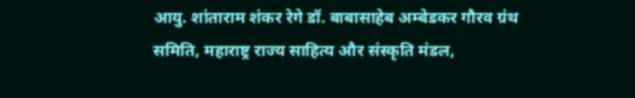आयु. शांताराम शंकर रेगे डॉ. बाबासाहेब अम्बेडकर गौरव ग्रंथ
समिति, महाराष्ट्र राज्य साहित्य और संस्कृति मंडल,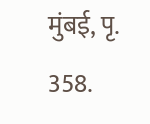मुंबई, पृ. 358.